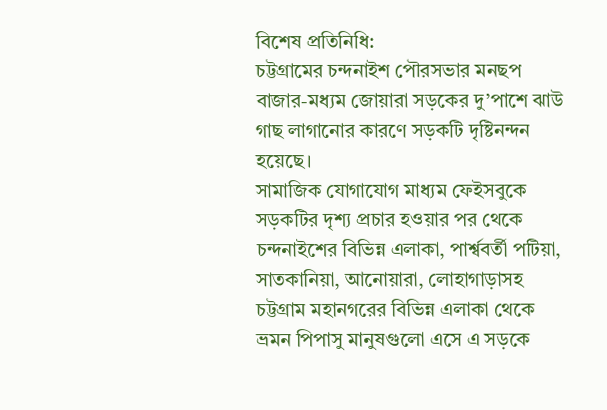বিশেষ প্রতিনিধি:
চট্টগ্রামের চন্দনাইশ পৌরসভার মনছপ বাজার-মধ্যম জোয়ারা সড়কের দু’পাশে ঝাউ গাছ লাগানোর কারণে সড়কটি দৃষ্টিনন্দন হয়েছে।
সামাজিক যোগাযোগ মাধ্যম ফেইসবুকে সড়কটির দৃশ্য প্রচার হওয়ার পর থেকে চন্দনাইশের বিভিন্ন এলাকা, পার্শ্ববর্তী পটিয়া, সাতকানিয়া, আনোয়ারা, লোহাগাড়াসহ চট্টগ্রাম মহানগরের বিভিন্ন এলাকা থেকে ভ্রমন পিপাসু মানুষগুলো এসে এ সড়কে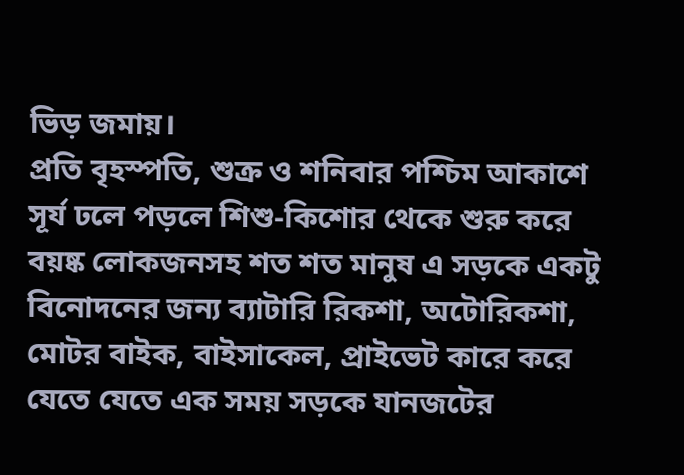ভিড় জমায়।
প্রতি বৃহস্পতি, শুক্র ও শনিবার পশ্চিম আকাশে সূর্য ঢলে পড়লে শিশু-কিশোর থেকে শুরু করে বয়ষ্ক লোকজনসহ শত শত মানুষ এ সড়কে একটু বিনোদনের জন্য ব্যাটারি রিকশা, অটোরিকশা, মোটর বাইক, বাইসাকেল, প্রাইভেট কারে করে যেতে যেতে এক সময় সড়কে যানজটের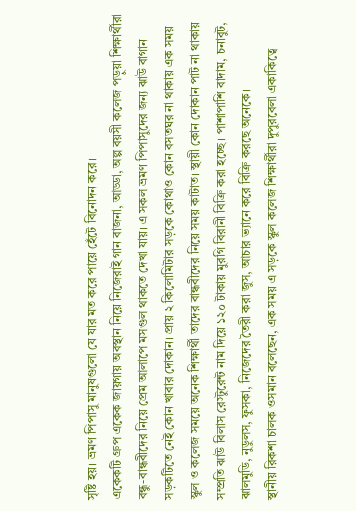সৃষ্টি হয়। ভ্রমণ পিপাসু মানুষগুলো যে যার মত করে পায়ে হেঁটে বিনোদন করে।
একেকটি গ্রুপ একেক জায়গায় অবস্থান নিয়ে নিজেরাই গান বাজনা, আড্ডা, অল্প বয়সী কলেজ পড়ুয়া শিক্ষার্থীরা বন্ধু-বান্ধবীদের নিয়ে প্রেম আলাপে মসগুল থাকতে দেখা যায়। এ সকল ভ্রমণ পিপাসুদের জন্য ঝাউ বাগান সড়কটিতে নেই কোন খাবার দোকান। প্রায় ২ কিলোমিটার সড়কে কোথাও কোন বসতঘর না থাকায় এক সময় স্কুল ও কলেজ সময়ে অনেক শিক্ষার্থী তাদের বান্ধবীদের নিয়ে সময় কাটাত। স্থায়ী কোন দোকান পাট না থাকায় সম্প্রতি ঝাউ বিলাস রেস্টুরেন্ট নাম দিয়ে ১২০ টাকায় মুরগি বিরানী বিক্রি করা হচ্ছে। পাশাপাশি বাদাম, চনাবুট, ঝালমুডি, নুডুলস, ফুসকা, নিজেদের তৈরী করা জুস, আচার ভ্যানে করে বিক্রি করছে অনেকে।
স্থানীয় রিকশা চালক ওসমান বলেছেন, এক সময় এ সড়কে স্কুল কলেজ শিক্ষার্থীরা দুপুরবেলা একাকিত্বে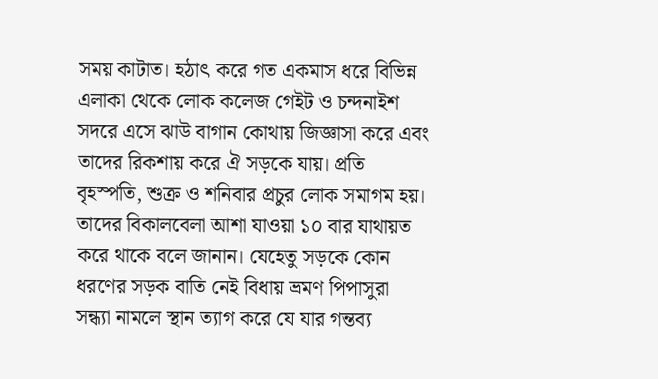সময় কাটাত। হঠাৎ করে গত একমাস ধরে বিভিন্ন এলাকা থেকে লোক কলেজ গেইট ও চন্দনাইশ সদরে এসে ঝাউ বাগান কোথায় জিজ্ঞাসা করে এবং তাদের রিকশায় করে ঐ সড়কে যায়। প্রতি বৃহস্পতি, শুক্র ও শনিবার প্রচুর লোক সমাগম হয়। তাদের বিকালবেলা আশা যাওয়া ১০ বার যাথায়ত করে থাকে বলে জানান। যেহেতু সড়কে কোন ধরণের সড়ক বাতি নেই বিধায় ভ্রমণ পিপাসুরা সন্ধ্যা নামলে স্থান ত্যাগ করে যে যার গন্তব্য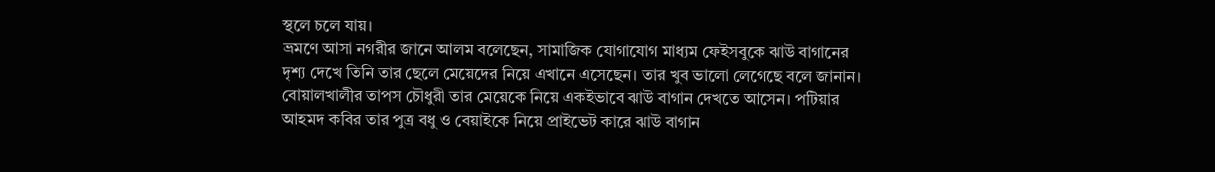স্থলে চলে যায়।
ভ্রমণে আসা নগরীর জানে আলম বলেছেন, সামাজিক যোগাযোগ মাধ্যম ফেইসবুকে ঝাউ বাগানের দৃশ্য দেখে তিনি তার ছেলে মেয়েদের নিয়ে এখানে এসেছেন। তার খুব ভালো লেগেছে বলে জানান। বোয়ালখালীর তাপস চৌধুরী তার মেয়েকে নিয়ে একইভাবে ঝাউ বাগান দেখতে আসেন। পটিয়ার আহমদ কবির তার পুত্র বধু ও বেয়াইকে নিয়ে প্রাইভেট কারে ঝাউ বাগান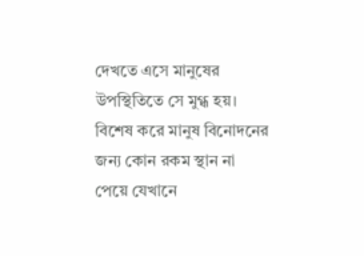দেখতে এসে মানুষের উপস্থিতিতে সে মুগ্ধ হয়। বিশেষ করে মানুষ বিনোদনের জন্য কোন রকম স্থান না পেয়ে যেখানে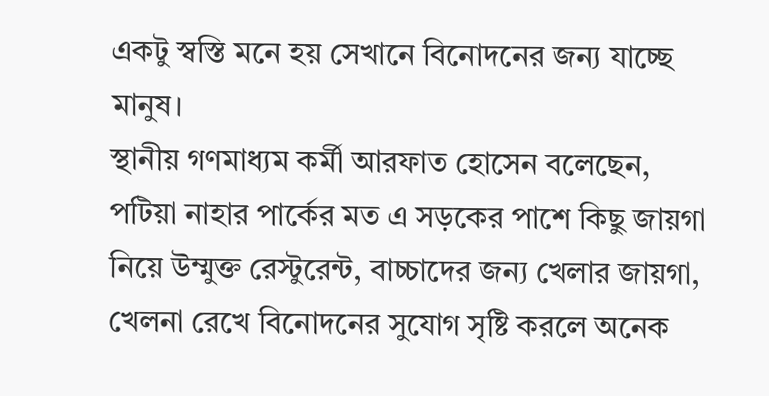একটু স্বস্তি মনে হয় সেখানে বিনোদনের জন্য যাচ্ছে মানুষ।
স্থানীয় গণমাধ্যম কর্মী আরফাত হোসেন বলেছেন, পটিয়া নাহার পার্কের মত এ সড়কের পাশে কিছু জায়গা নিয়ে উম্মুক্ত রেস্টুরেন্ট, বাচ্চাদের জন্য খেলার জায়গা, খেলনা রেখে বিনোদনের সুযোগ সৃষ্টি করলে অনেক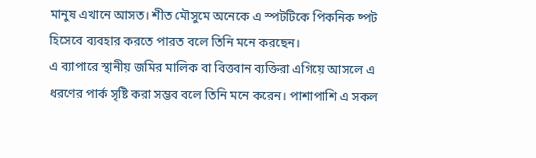মানুষ এখানে আসত। শীত মৌসুমে অনেকে এ স্পটটিকে পিকনিক ষ্পট হিসেবে ব্যবহার করতে পারত বলে তিনি মনে করছেন।
এ ব্যাপারে স্থানীয় জমির মালিক বা বিত্তবান ব্যক্তিরা এগিয়ে আসলে এ ধরণের পার্ক সৃষ্টি করা সম্ভব বলে তিনি মনে করেন। পাশাপাশি এ সকল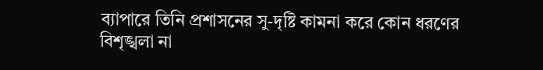ব্যাপারে তিনি প্রশাসনের সু-দৃষ্টি কামনা করে কোন ধরণের বিশৃঙ্খলা না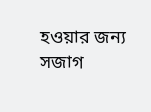হওয়ার জন্য সজাগ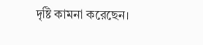দৃষ্টি কামনা করেছেন।